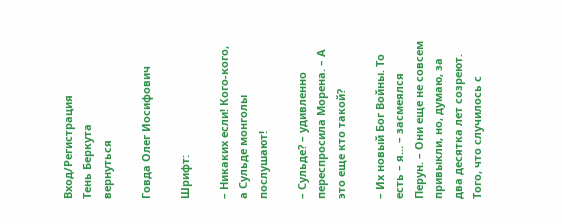Вход/Регистрация
Тень Беркута
вернуться

Говда Олег Иосифович

Шрифт:

– Никаких если! Кого-кого, а Сульде монголы послушают!

– Сульде? – удивленно переспросила Морена. – А это еще кто такой?

– Их новый Бог Войны. То есть – я... – засмеялся Перун. – Они еще не совсем привыкли, но, думаю, за два десятка лет созреют. Того, что случилось с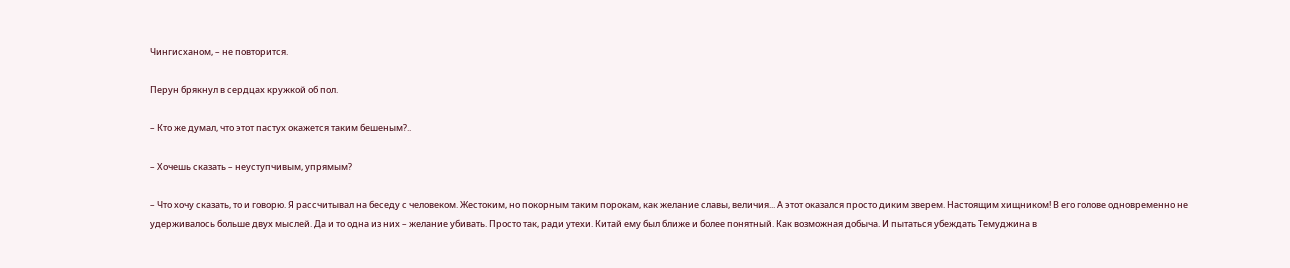Чингисханом, – не повторится.

Перун брякнул в сердцах кружкой об пол.

– Кто же думал, что этот пастух окажется таким бешеным?..

– Хочешь сказать – неуступчивым, упрямым?

– Что хочу сказать, то и говорю. Я рассчитывал на беседу с человеком. Жестоким, но покорным таким порокам, как желание славы, величия... А этот оказался просто диким зверем. Настоящим хищником! В его голове одновременно не удерживалось больше двух мыслей. Да и то одна из них – желание убивать. Просто так, ради утехи. Китай ему был ближе и более понятный. Как возможная добыча. И пытаться убеждать Темуджина в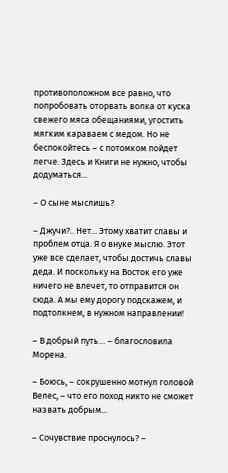противоположном все равно, что попробовать оторвать волка от куска свежего мяса обещаниями, угостить мягким караваем с медом. Но не беспокойтесь – с потомком пойдет легче. Здесь и Книги не нужно, чтобы додуматься...

– О сыне мыслишь?

– Джучи?.. Нет... Этому хватит славы и проблем отца. Я о внуке мыслю. Этот уже все сделает, чтобы достичь славы деда. И поскольку на Восток его уже ничего не влечет, то отправится он сюда. А мы ему дорогу подскажем, и подтолкнем, в нужном направлении!

– В добрый путь… – благословила Морена.

– Боюсь, – сокрушенно мотнул головой Велес, – что его поход никто не сможет назвать добрым...

– Сочувствие проснулось? –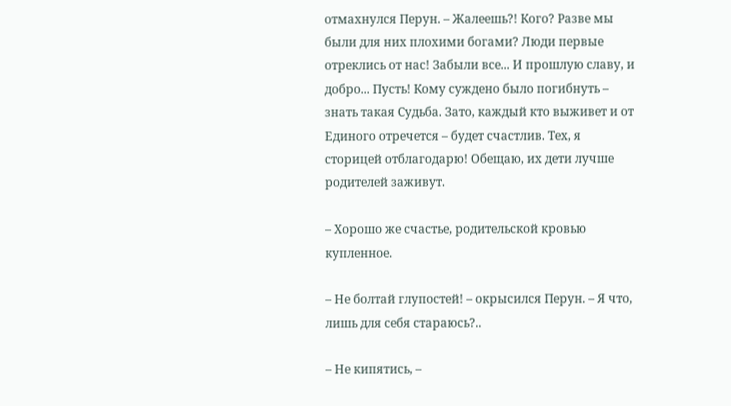отмахнулся Перун. – Жалеешь?! Кого? Разве мы были для них плохими богами? Люди первые отреклись от нас! Забыли все... И прошлую славу, и добро... Пусть! Кому суждено было погибнуть – знать такая Судьба. Зато, каждый кто выживет и от Единого отречется – будет счастлив. Тех, я сторицей отблагодарю! Обещаю, их дети лучше родителей заживут.

– Хорошо же счастье, родительской кровью купленное.

– Не болтай глупостей! – окрысился Перун. – Я что, лишь для себя стараюсь?..

– Не кипятись, –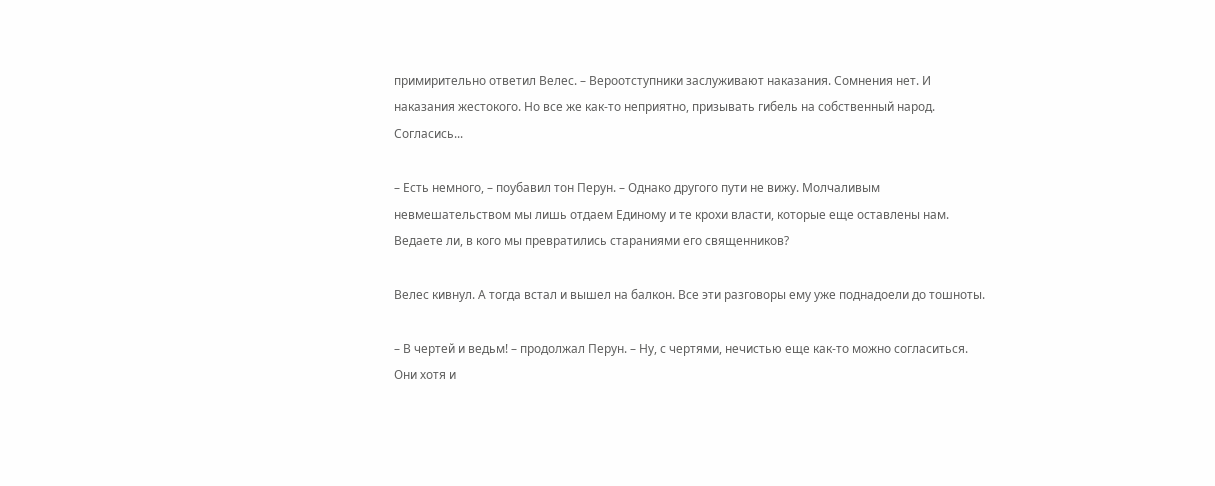примирительно ответил Велес. – Вероотступники заслуживают наказания. Сомнения нет. И наказания жестокого. Но все же как-то неприятно, призывать гибель на собственный народ. Согласись...

– Есть немного, – поубавил тон Перун. – Однако другого пути не вижу. Молчаливым невмешательством мы лишь отдаем Единому и те крохи власти, которые еще оставлены нам. Ведаете ли, в кого мы превратились стараниями его священников?

Велес кивнул. А тогда встал и вышел на балкон. Все эти разговоры ему уже поднадоели до тошноты.

– В чертей и ведьм! – продолжал Перун. – Ну, с чертями, нечистью еще как-то можно согласиться. Они хотя и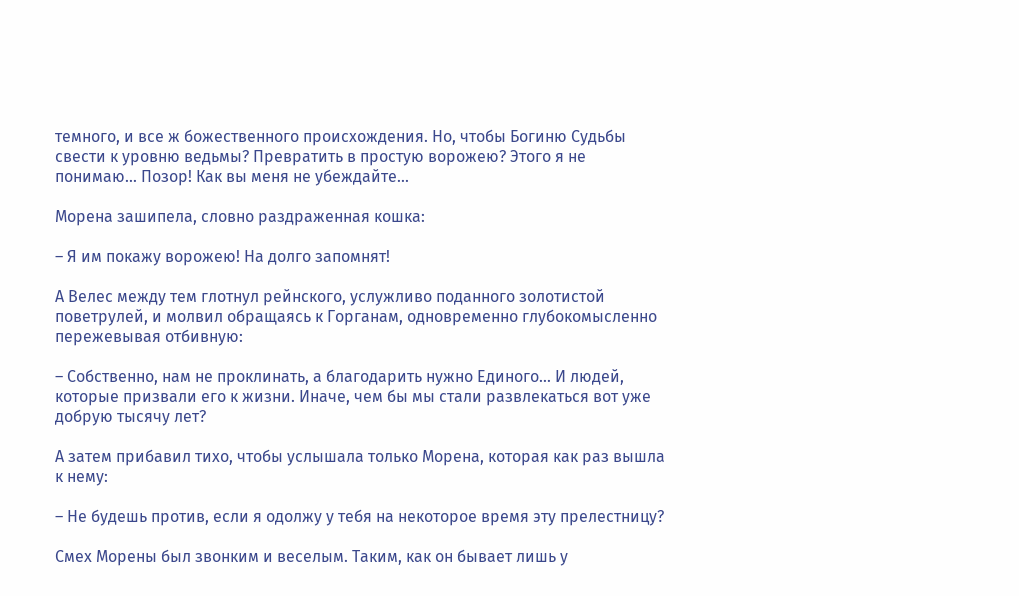темного, и все ж божественного происхождения. Но, чтобы Богиню Судьбы свести к уровню ведьмы? Превратить в простую ворожею? Этого я не понимаю... Позор! Как вы меня не убеждайте...

Морена зашипела, словно раздраженная кошка:

– Я им покажу ворожею! На долго запомнят!

А Велес между тем глотнул рейнского, услужливо поданного золотистой поветрулей, и молвил обращаясь к Горганам, одновременно глубокомысленно пережевывая отбивную:

– Собственно, нам не проклинать, а благодарить нужно Единого... И людей, которые призвали его к жизни. Иначе, чем бы мы стали развлекаться вот уже добрую тысячу лет?

А затем прибавил тихо, чтобы услышала только Морена, которая как раз вышла к нему:

– Не будешь против, если я одолжу у тебя на некоторое время эту прелестницу?

Смех Морены был звонким и веселым. Таким, как он бывает лишь у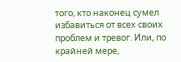того, кто наконец сумел избавиться от всех своих проблем и тревог. Или, по крайней мере,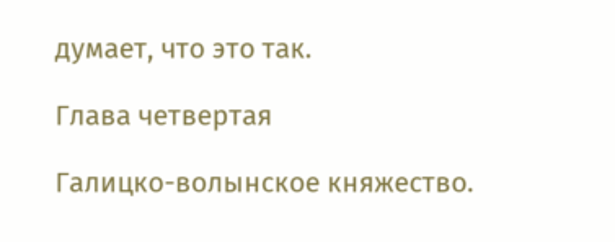думает, что это так.

Глава четвертая

Галицко-волынское княжество.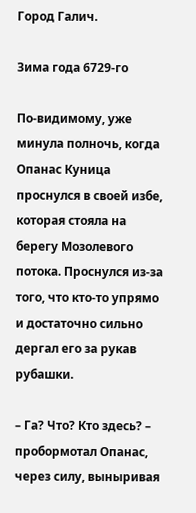Город Галич.

Зима года 6729-го

По-видимому, уже минула полночь, когда Опанас Куница проснулся в своей избе, которая стояла на берегу Мозолевого потока. Проснулся из-за того, что кто-то упрямо и достаточно сильно дергал его за рукав рубашки.

– Га? Что? Кто здесь? – пробормотал Опанас, через силу, выныривая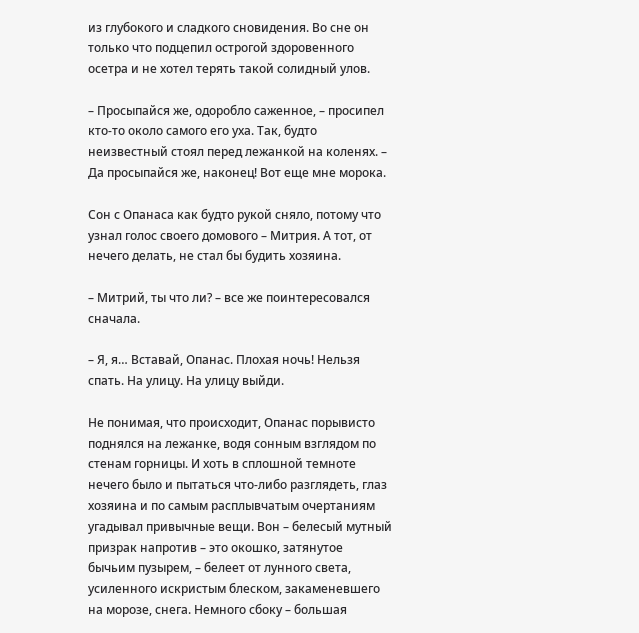из глубокого и сладкого сновидения. Во сне он только что подцепил острогой здоровенного осетра и не хотел терять такой солидный улов.

– Просыпайся же, одоробло саженное, – просипел кто-то около самого его уха. Так, будто неизвестный стоял перед лежанкой на коленях. – Да просыпайся же, наконец! Вот еще мне морока.

Сон с Опанаса как будто рукой сняло, потому что узнал голос своего домового – Митрия. А тот, от нечего делать, не стал бы будить хозяина.

– Митрий, ты что ли? – все же поинтересовался сначала.

– Я, я… Вставай, Опанас. Плохая ночь! Нельзя спать. На улицу. На улицу выйди.

Не понимая, что происходит, Опанас порывисто поднялся на лежанке, водя сонным взглядом по стенам горницы. И хоть в сплошной темноте нечего было и пытаться что-либо разглядеть, глаз хозяина и по самым расплывчатым очертаниям угадывал привычные вещи. Вон – белесый мутный призрак напротив – это окошко, затянутое бычьим пузырем, – белеет от лунного света, усиленного искристым блеском, закаменевшего на морозе, снега. Немного сбоку – большая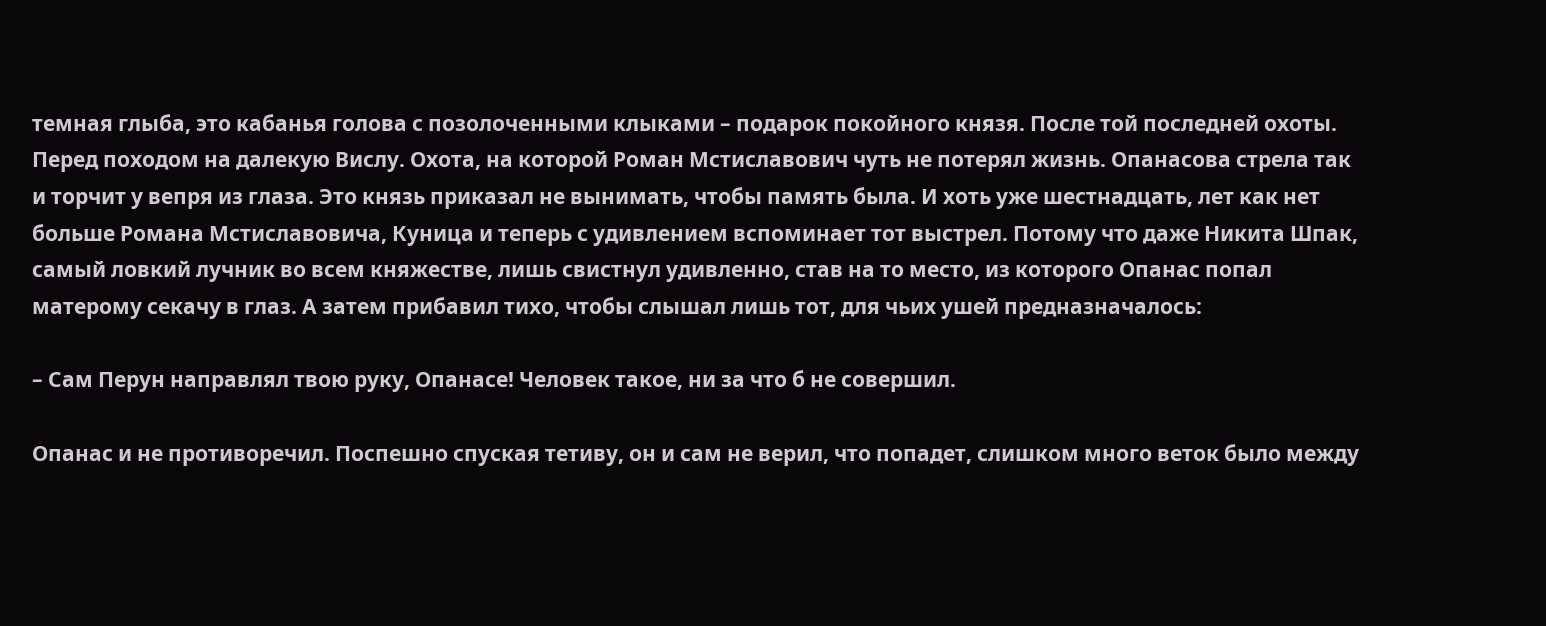темная глыба, это кабанья голова с позолоченными клыками – подарок покойного князя. После той последней охоты. Перед походом на далекую Вислу. Охота, на которой Роман Мстиславович чуть не потерял жизнь. Опанасова стрела так и торчит у вепря из глаза. Это князь приказал не вынимать, чтобы память была. И хоть уже шестнадцать, лет как нет больше Романа Мстиславовича, Куница и теперь с удивлением вспоминает тот выстрел. Потому что даже Никита Шпак, самый ловкий лучник во всем княжестве, лишь свистнул удивленно, став на то место, из которого Опанас попал матерому секачу в глаз. А затем прибавил тихо, чтобы слышал лишь тот, для чьих ушей предназначалось:

– Сам Перун направлял твою руку, Опанасе! Человек такое, ни за что б не совершил.

Опанас и не противоречил. Поспешно спуская тетиву, он и сам не верил, что попадет, слишком много веток было между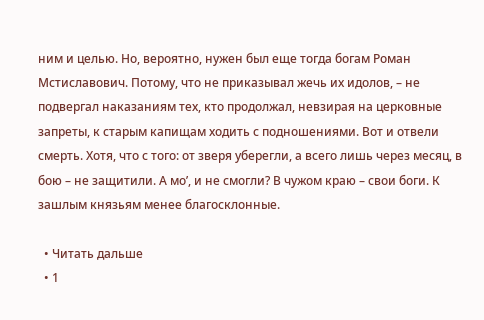ним и целью. Но, вероятно, нужен был еще тогда богам Роман Мстиславович. Потому, что не приказывал жечь их идолов, – не подвергал наказаниям тех, кто продолжал, невзирая на церковные запреты, к старым капищам ходить с подношениями. Вот и отвели смерть. Хотя, что с того: от зверя уберегли, а всего лишь через месяц, в бою – не защитили. А мо’, и не смогли? В чужом краю – свои боги. К зашлым князьям менее благосклонные.

  • Читать дальше
  • 1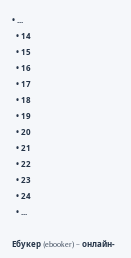• ...
  • 14
  • 15
  • 16
  • 17
  • 18
  • 19
  • 20
  • 21
  • 22
  • 23
  • 24
  • ...

Ебукер (ebooker) – онлайн-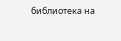библиотека на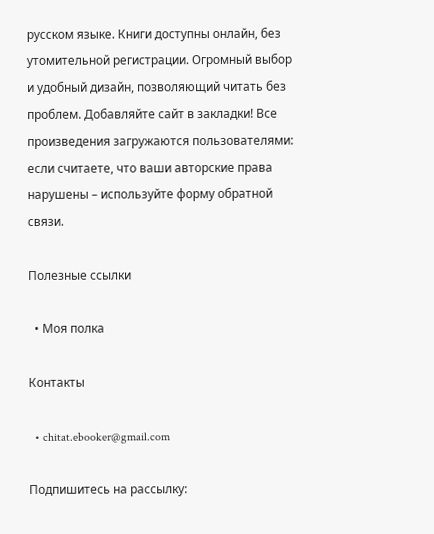русском языке. Книги доступны онлайн, без утомительной регистрации. Огромный выбор и удобный дизайн, позволяющий читать без проблем. Добавляйте сайт в закладки! Все произведения загружаются пользователями: если считаете, что ваши авторские права нарушены – используйте форму обратной связи.

Полезные ссылки

  • Моя полка

Контакты

  • chitat.ebooker@gmail.com

Подпишитесь на рассылку: